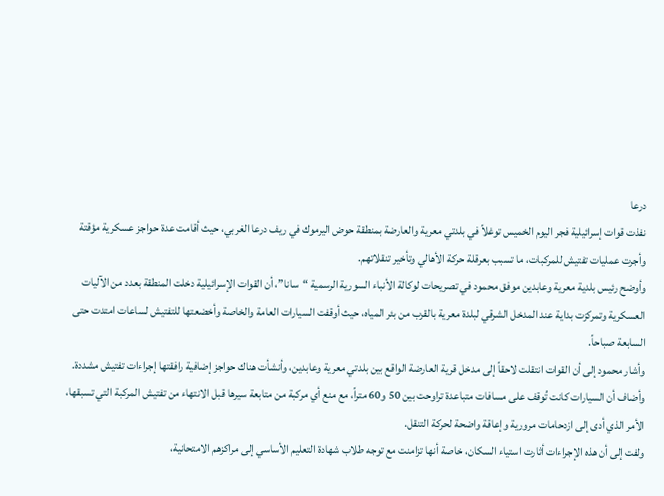درعا
نفذت قوات إسرائيلية فجر اليوم الخميس توغلاً في بلدتي معرية والعارضة بمنطقة حوض اليرموك في ريف درعا الغربي، حيث أقامت عدة حواجز عسكرية مؤقتة وأجرت عمليات تفتيش للمركبات، ما تسبب بعرقلة حركة الأهالي وتأخير تنقلاتهم.
وأوضح رئيس بلدية معرية وعابدين موفق محمود في تصريحات لوكالة الأنباء السورية الرسمية “سانا”، أن القوات الإسرائيلية دخلت المنطقة بعدد من الآليات العسكرية وتمركزت بداية عند المدخل الشرقي لبلدة معرية بالقرب من بئر المياه، حيث أوقفت السيارات العامة والخاصة وأخضعتها للتفتيش لساعات امتدت حتى السابعة صباحاً.
وأشار محمود إلى أن القوات انتقلت لاحقاً إلى مدخل قرية العارضة الواقع بين بلدتي معرية وعابدين، وأنشأت هناك حواجز إضافية رافقتها إجراءات تفتيش مشددة.
وأضاف أن السيارات كانت تُوقف على مسافات متباعدة تراوحت بين 50 و60 متراً، مع منع أي مركبة من متابعة سيرها قبل الانتهاء من تفتيش المركبة التي تسبقها، الأمر الذي أدى إلى ازدحامات مرورية وإعاقة واضحة لحركة التنقل.
ولفت إلى أن هذه الإجراءات أثارت استياء السكان، خاصة أنها تزامنت مع توجه طلاب شهادة التعليم الأساسي إلى مراكزهم الامتحانية،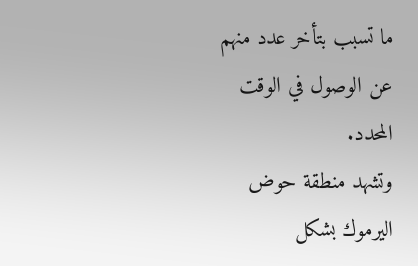ما تسبب بتأخر عدد منهم عن الوصول في الوقت المحدد.
وتشهد منطقة حوض اليرموك بشكل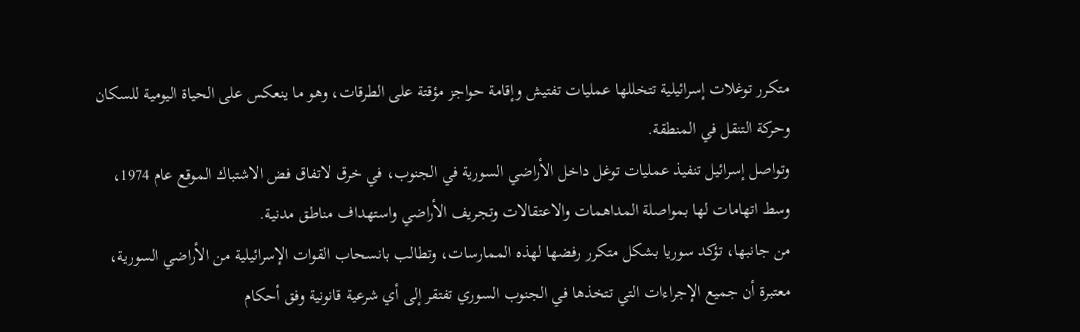متكرر توغلات إسرائيلية تتخللها عمليات تفتيش وإقامة حواجز مؤقتة على الطرقات، وهو ما ينعكس على الحياة اليومية للسكان وحركة التنقل في المنطقة.
وتواصل إسرائيل تنفيذ عمليات توغل داخل الأراضي السورية في الجنوب، في خرق لاتفاق فض الاشتباك الموقع عام 1974، وسط اتهامات لها بمواصلة المداهمات والاعتقالات وتجريف الأراضي واستهداف مناطق مدنية.
من جانبها، تؤكد سوريا بشكل متكرر رفضها لهذه الممارسات، وتطالب بانسحاب القوات الإسرائيلية من الأراضي السورية، معتبرة أن جميع الإجراءات التي تتخذها في الجنوب السوري تفتقر إلى أي شرعية قانونية وفق أحكام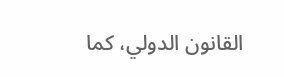القانون الدولي، كما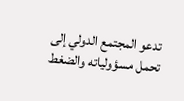تدعو المجتمع الدولي إلى تحمل مسؤولياته والضغط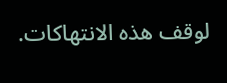لوقف هذه الانتهاكات.